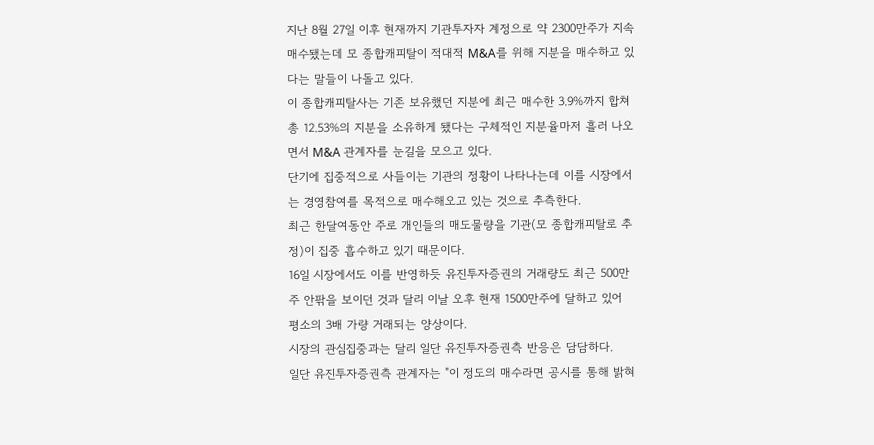지난 8월 27일 이후 현재까지 기관투자자 계정으로 약 2300만주가 지속 매수됐는데 모 종합캐피탈이 적대적 M&A를 위해 지분을 매수하고 있다는 말들이 나돌고 있다.
이 종합캐피탈사는 기존 보유했던 지분에 최근 매수한 3.9%까지 합쳐 총 12.53%의 지분을 소유하게 됐다는 구체적인 지분율마저 흘러 나오면서 M&A 관계자를 눈길을 모으고 있다.
단기에 집중적으로 사들이는 기관의 정황이 나타나는데 이를 시장에서는 경영참여를 목적으로 매수해오고 있는 것으로 추측한다.
최근 한달여동안 주로 개인들의 매도물량을 기관(모 종합캐피탈로 추정)이 집중 흡수하고 있기 때문이다.
16일 시장에서도 이를 반영하듯 유진투자증권의 거래량도 최근 500만주 안팎을 보이던 것과 달리 이날 오후 현재 1500만주에 달하고 있어 평소의 3배 가량 거래되는 양상이다.
시장의 관심집중과는 달리 일단 유진투자증권측 반응은 담담하다.
일단 유진투자증권측 관계자는 "이 정도의 매수라면 공시를 통해 밝혀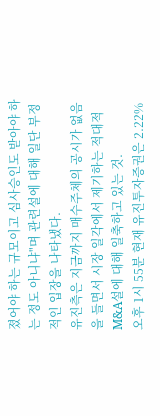졌어야 하는 규모이고 심사승인도 받아야 하는 정도 아니냐"며 관련설에 대해 일단 부정적인 입장을 나타냈다.
유진측은 지금까지 매수주체의 공시가 없음을 들면서 시장 일각에서 제기하는 적대적 M&A설에 대해 일축하고 있는 것.
오후 1시 55분 현재 유진투자증권은 2.22%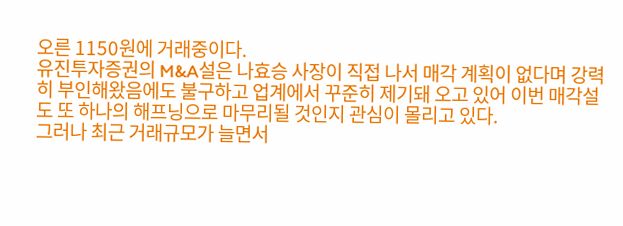오른 1150원에 거래중이다.
유진투자증권의 M&A설은 나효승 사장이 직접 나서 매각 계획이 없다며 강력히 부인해왔음에도 불구하고 업계에서 꾸준히 제기돼 오고 있어 이번 매각설도 또 하나의 해프닝으로 마무리될 것인지 관심이 몰리고 있다.
그러나 최근 거래규모가 늘면서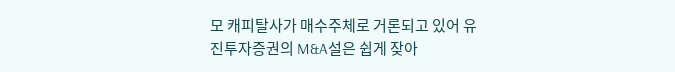모 캐피탈사가 매수주체로 거론되고 있어 유진투자증권의 M&A설은 쉽게 잦아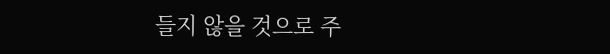들지 않을 것으로 주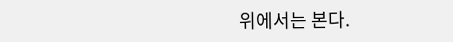위에서는 본다.